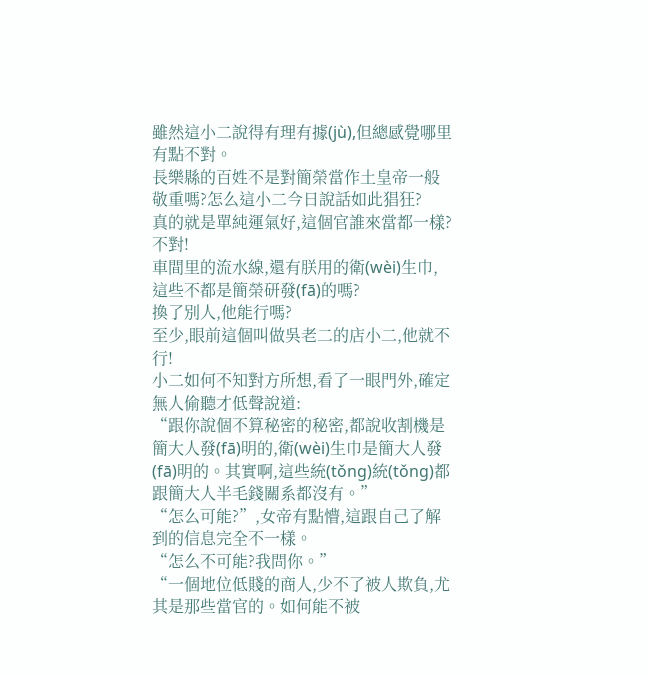雖然這小二說得有理有據(jù),但總感覺哪里有點不對。
長樂縣的百姓不是對簡榮當作土皇帝一般敬重嗎?怎么這小二今日說話如此猖狂?
真的就是單純運氣好,這個官誰來當都一樣?
不對!
車間里的流水線,還有朕用的衛(wèi)生巾,這些不都是簡榮研發(fā)的嗎?
換了別人,他能行嗎?
至少,眼前這個叫做吳老二的店小二,他就不行!
小二如何不知對方所想,看了一眼門外,確定無人偷聽才低聲說道:
“跟你說個不算秘密的秘密,都說收割機是簡大人發(fā)明的,衛(wèi)生巾是簡大人發(fā)明的。其實啊,這些統(tǒng)統(tǒng)都跟簡大人半毛錢關系都沒有。”
“怎么可能?”,女帝有點懵,這跟自己了解到的信息完全不一樣。
“怎么不可能?我問你。”
“一個地位低賤的商人,少不了被人欺負,尤其是那些當官的。如何能不被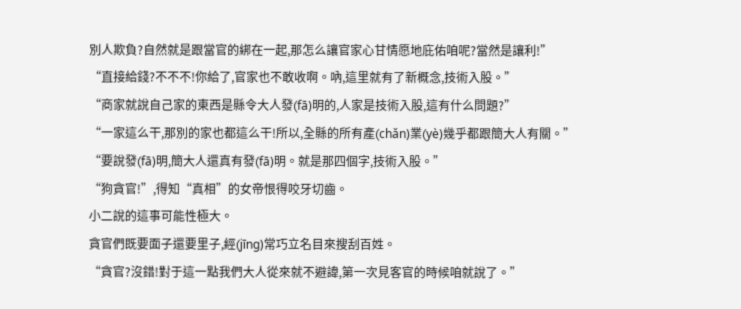別人欺負?自然就是跟當官的綁在一起,那怎么讓官家心甘情愿地庇佑咱呢?當然是讓利!”
“直接給錢?不不不!你給了,官家也不敢收啊。吶,這里就有了新概念,技術入股。”
“商家就說自己家的東西是縣令大人發(fā)明的,人家是技術入股,這有什么問題?”
“一家這么干,那別的家也都這么干!所以,全縣的所有產(chǎn)業(yè)幾乎都跟簡大人有關。”
“要說發(fā)明,簡大人還真有發(fā)明。就是那四個字,技術入股。”
“狗貪官!”,得知“真相”的女帝恨得咬牙切齒。
小二說的這事可能性極大。
貪官們既要面子還要里子,經(jīng)常巧立名目來搜刮百姓。
“貪官?沒錯!對于這一點我們大人從來就不避諱,第一次見客官的時候咱就說了。”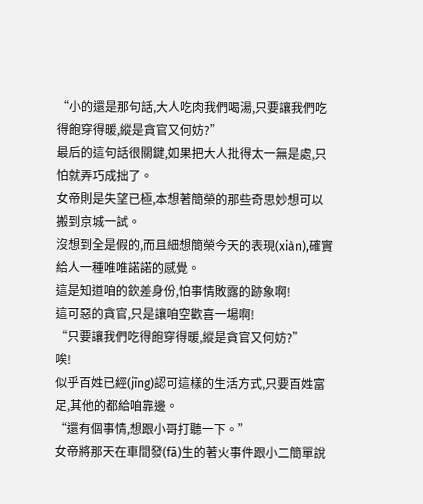“小的還是那句話,大人吃肉我們喝湯,只要讓我們吃得飽穿得暖,縱是貪官又何妨?”
最后的這句話很關鍵,如果把大人批得太一無是處,只怕就弄巧成拙了。
女帝則是失望已極,本想著簡榮的那些奇思妙想可以搬到京城一試。
沒想到全是假的,而且細想簡榮今天的表現(xiàn),確實給人一種唯唯諾諾的感覺。
這是知道咱的欽差身份,怕事情敗露的跡象啊!
這可惡的貪官,只是讓咱空歡喜一場啊!
“只要讓我們吃得飽穿得暖,縱是貪官又何妨?”
唉!
似乎百姓已經(jīng)認可這樣的生活方式,只要百姓富足,其他的都給咱靠邊。
“還有個事情,想跟小哥打聽一下。”
女帝將那天在車間發(fā)生的著火事件跟小二簡單說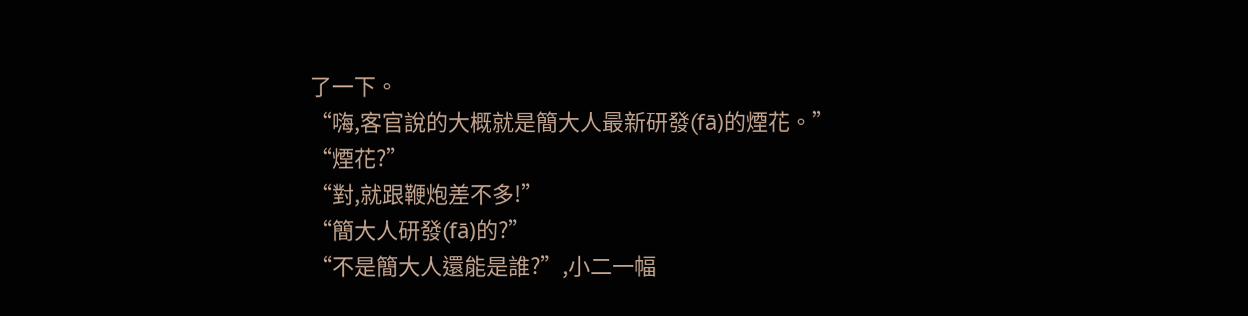了一下。
“嗨,客官說的大概就是簡大人最新研發(fā)的煙花。”
“煙花?”
“對,就跟鞭炮差不多!”
“簡大人研發(fā)的?”
“不是簡大人還能是誰?”,小二一幅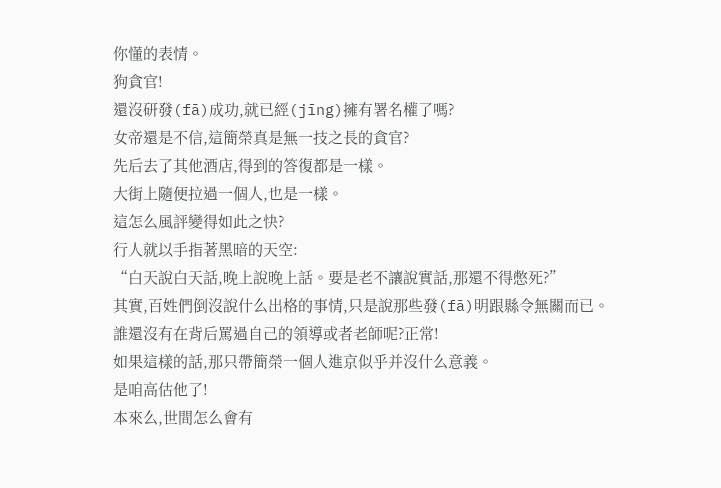你懂的表情。
狗貪官!
還沒研發(fā)成功,就已經(jīng)擁有署名權了嗎?
女帝還是不信,這簡榮真是無一技之長的貪官?
先后去了其他酒店,得到的答復都是一樣。
大街上隨便拉過一個人,也是一樣。
這怎么風評變得如此之快?
行人就以手指著黑暗的天空:
“白天說白天話,晚上說晚上話。要是老不讓說實話,那還不得憋死?”
其實,百姓們倒沒說什么出格的事情,只是說那些發(fā)明跟縣令無關而已。
誰還沒有在背后罵過自己的領導或者老師呢?正常!
如果這樣的話,那只帶簡榮一個人進京似乎并沒什么意義。
是咱高估他了!
本來么,世間怎么會有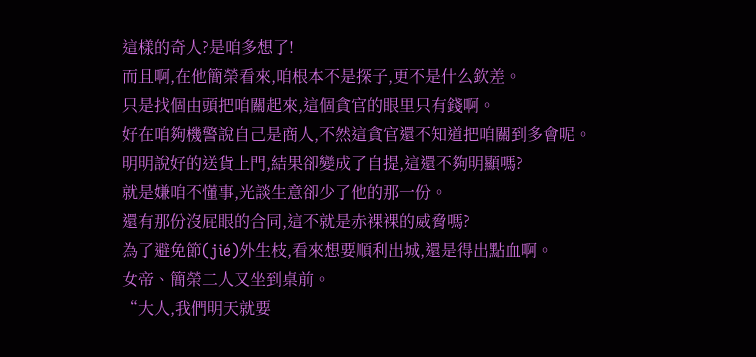這樣的奇人?是咱多想了!
而且啊,在他簡榮看來,咱根本不是探子,更不是什么欽差。
只是找個由頭把咱關起來,這個貪官的眼里只有錢啊。
好在咱夠機警說自己是商人,不然這貪官還不知道把咱關到多會呢。
明明說好的送貨上門,結果卻變成了自提,這還不夠明顯嗎?
就是嫌咱不懂事,光談生意卻少了他的那一份。
還有那份沒屁眼的合同,這不就是赤裸裸的威脅嗎?
為了避免節(jié)外生枝,看來想要順利出城,還是得出點血啊。
女帝、簡榮二人又坐到桌前。
“大人,我們明天就要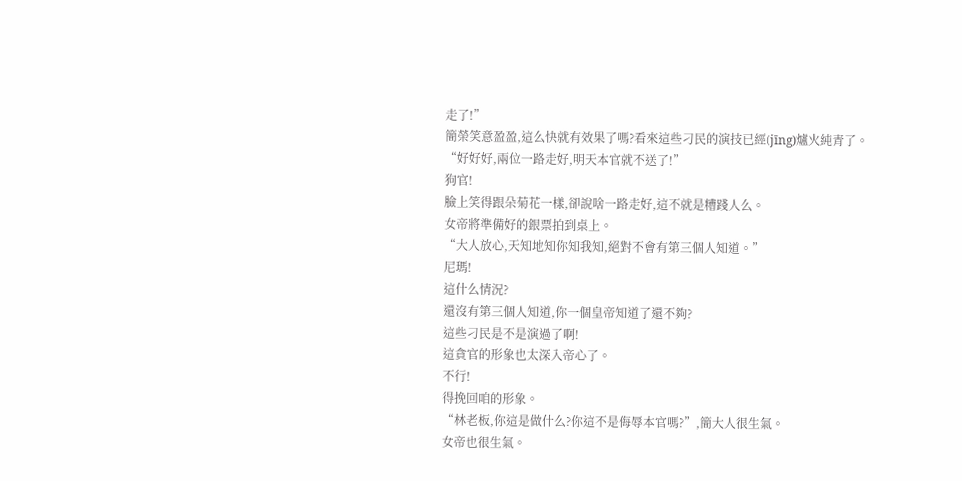走了!”
簡榮笑意盈盈,這么快就有效果了嗎?看來這些刁民的演技已經(jīng)爐火純青了。
“好好好,兩位一路走好,明天本官就不送了!”
狗官!
臉上笑得跟朵菊花一樣,卻說啥一路走好,這不就是糟踐人么。
女帝將準備好的銀票拍到桌上。
“大人放心,天知地知你知我知,絕對不會有第三個人知道。”
尼瑪!
這什么情況?
還沒有第三個人知道,你一個皇帝知道了還不夠?
這些刁民是不是演過了啊!
這貪官的形象也太深入帝心了。
不行!
得挽回咱的形象。
“林老板,你這是做什么?你這不是侮辱本官嗎?”,簡大人很生氣。
女帝也很生氣。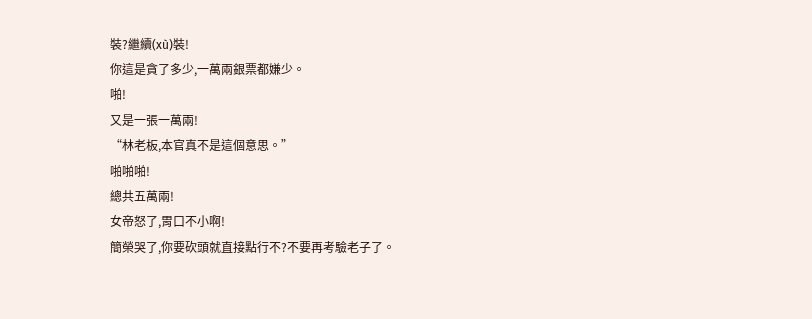裝?繼續(xù)裝!
你這是貪了多少,一萬兩銀票都嫌少。
啪!
又是一張一萬兩!
“林老板,本官真不是這個意思。”
啪啪啪!
總共五萬兩!
女帝怒了,胃口不小啊!
簡榮哭了,你要砍頭就直接點行不?不要再考驗老子了。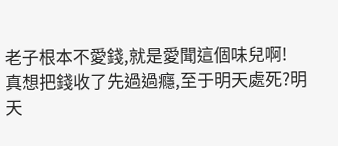老子根本不愛錢,就是愛聞這個味兒啊!
真想把錢收了先過過癮,至于明天處死?明天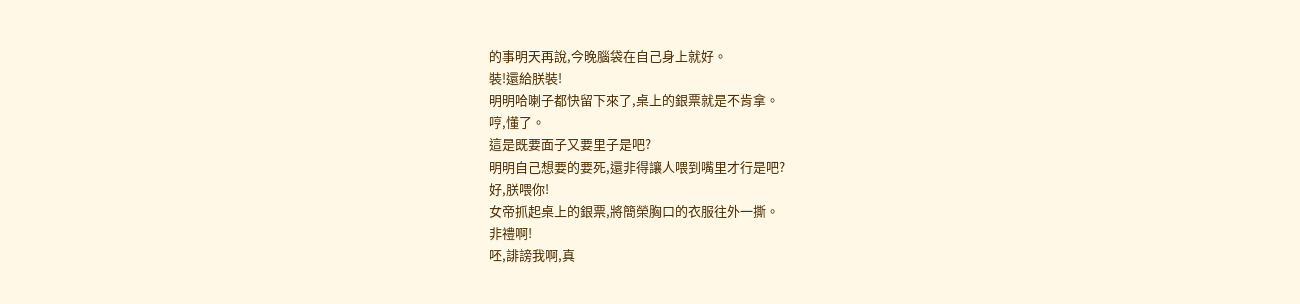的事明天再說,今晚腦袋在自己身上就好。
裝!還給朕裝!
明明哈喇子都快留下來了,桌上的銀票就是不肯拿。
哼,懂了。
這是既要面子又要里子是吧?
明明自己想要的要死,還非得讓人喂到嘴里才行是吧?
好,朕喂你!
女帝抓起桌上的銀票,將簡榮胸口的衣服往外一撕。
非禮啊!
呸,誹謗我啊,真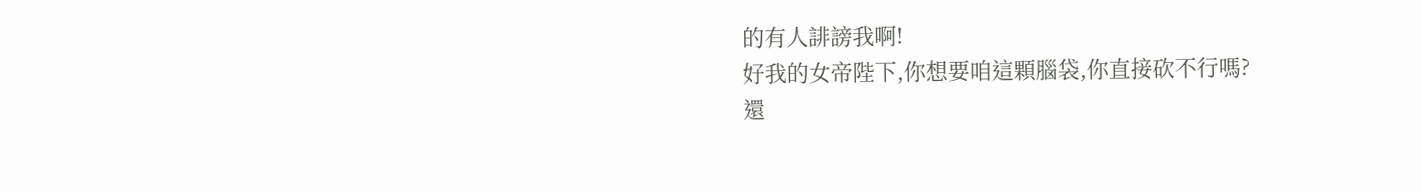的有人誹謗我啊!
好我的女帝陛下,你想要咱這顆腦袋,你直接砍不行嗎?
還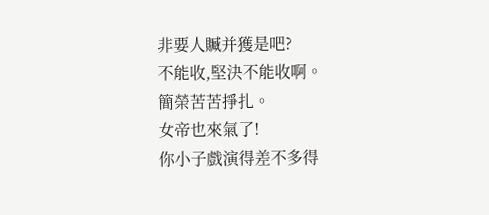非要人贓并獲是吧?
不能收,堅決不能收啊。
簡榮苦苦掙扎。
女帝也來氣了!
你小子戲演得差不多得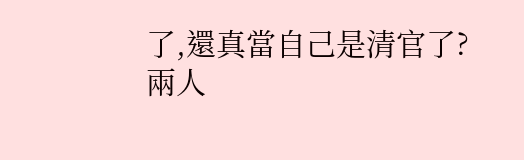了,還真當自己是清官了?
兩人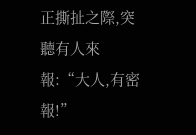正撕扯之際,突聽有人來報:“大人,有密報!”